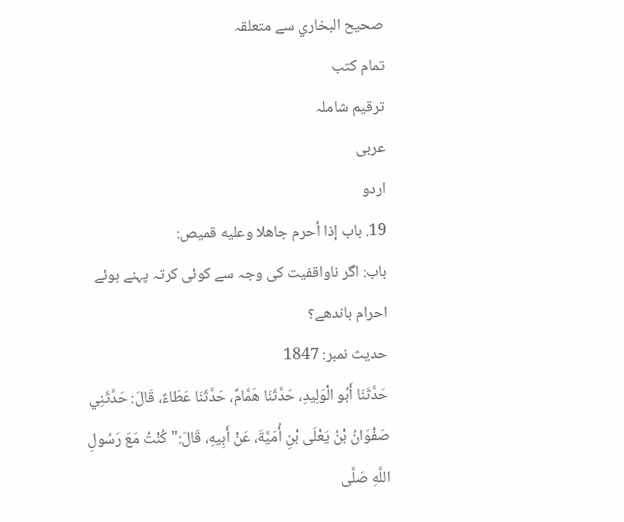صحيح البخاري سے متعلقہ
تمام کتب
ترقیم شاملہ
عربی
اردو
19. باب إذا أحرم جاهلا وعليه قميص:
باب: اگر ناواقفیت کی وجہ سے کوئی کرتہ پہنے ہوئے احرام باندھے؟
حدیث نمبر: 1847
حَدَّثَنَا أَبُو الْوَلِيدِ، حَدَّثَنَا هَمَّامٌ، حَدَّثَنَا عَطَاءٌ، قَالَ: حَدَّثَنِي صَفْوَانُ بْنُ يَعْلَى بْنِ أُمَيَّةَ، عَنْ أَبِيهِ، قَالَ:" كُنْتُ مَعَ رَسُولِ اللَّهِ صَلَّى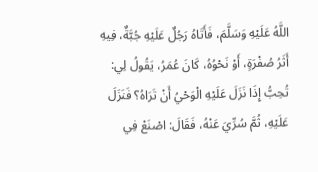اللَّهُ عَلَيْهِ وَسَلَّمَ، فَأَتَاهُ رَجُلٌ عَلَيْهِ جُبَّةٌ، فِيهِ أَثَرُ صُفْرَةٍ، أَوْ نَحْوُهُ، كَانَ عُمَرُ، يَقُولُ لِي: تُحِبُّ إِذَا نَزَلَ عَلَيْهِ الْوَحْيُ أَنْ تَرَاهُ؟ فَنَزَلَ عَلَيْهِ، ثُمَّ سُرِّيَ عَنْهُ، فَقَالَ: اصْنَعْ فِي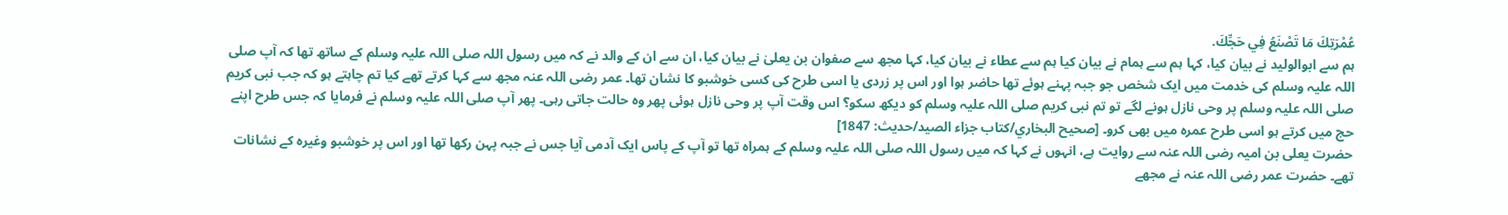عُمْرَتِكَ مَا تَصْنَعُ فِي حَجِّكَ.
ہم سے ابوالولید نے بیان کیا، کہا ہم سے ہمام نے بیان کیا ہم سے عطاء نے بیان کیا، کہا مجھ سے صفوان بن یعلیٰ نے بیان کیا، ان سے ان کے والد نے کہ میں رسول اللہ صلی اللہ علیہ وسلم کے ساتھ تھا کہ آپ صلی اللہ علیہ وسلم کی خدمت میں ایک شخص جو جبہ پہنے ہوئے تھا حاضر ہوا اور اس پر زردی یا اسی طرح کی کسی خوشبو کا نشان تھا۔ عمر رضی اللہ عنہ مجھ سے کہا کرتے تھے کیا تم چاہتے ہو کہ جب نبی کریم صلی اللہ علیہ وسلم پر وحی نازل ہونے لگے تو تم نبی کریم صلی اللہ علیہ وسلم کو دیکھ سکو؟ اس وقت آپ پر وحی نازل ہوئی پھر وہ حالت جاتی رہی۔ پھر آپ صلی اللہ علیہ وسلم نے فرمایا کہ جس طرح اپنے حج میں کرتے ہو اسی طرح عمرہ میں بھی کرو۔ [صحيح البخاري/كتاب جزاء الصيد/حدیث: 1847]
حضرت یعلی بن امیہ رضی اللہ عنہ سے روایت ہے، انہوں نے کہا کہ میں رسول اللہ صلی اللہ علیہ وسلم کے ہمراہ تھا تو آپ کے پاس ایک آدمی آیا جس نے جبہ پہن رکھا تھا اور اس پر خوشبو وغیرہ کے نشانات تھے۔ حضرت عمر رضی اللہ عنہ نے مجھے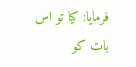فرمایا: کیا تو اس بات کو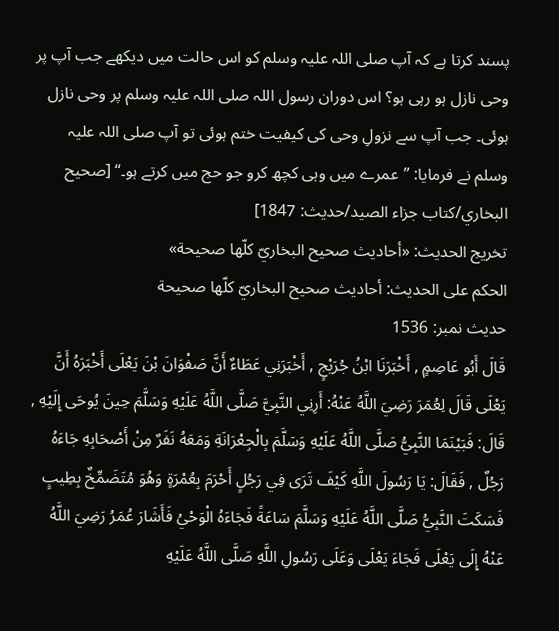پسند کرتا ہے کہ آپ صلی اللہ علیہ وسلم کو اس حالت میں دیکھے جب آپ پر وحی نازل ہو رہی ہو؟ اس دوران رسول اللہ صلی اللہ علیہ وسلم پر وحی نازل ہوئی۔ جب آپ سے نزولِ وحی کی کیفیت ختم ہوئی تو آپ صلی اللہ علیہ وسلم نے فرمایا: ”عمرے میں وہی کچھ کرو جو حج میں کرتے ہو۔“ [صحيح البخاري/كتاب جزاء الصيد/حدیث: 1847]
تخریج الحدیث: «أحاديث صحيح البخاريّ كلّها صحيحة»
الحكم على الحديث: أحاديث صحيح البخاريّ كلّها صحيحة
حدیث نمبر: 1536
قَالَ أَبُو عَاصِمٍ , أَخْبَرَنَا ابْنُ جُرَيْجٍ , أَخْبَرَنِي عَطَاءٌ أَنَّ صَفْوَانَ بْنَ يَعْلَى أَخْبَرَهُ أَنَّ يَعْلَى قَالَ لِعُمَرَ رَضِيَ اللَّهُ عَنْهُ: أَرِنِي النَّبِيَّ صَلَّى اللَّهُ عَلَيْهِ وَسَلَّمَ حِينَ يُوحَى إِلَيْهِ , قَالَ: فَبَيْنَمَا النَّبِيُّ صَلَّى اللَّهُ عَلَيْهِ وَسَلَّمَ بِالْجِعْرَانَةِ وَمَعَهُ نَفَرٌ مِنْ أَصْحَابِهِ جَاءَهُ رَجُلٌ , فَقَالَ: يَا رَسُولَ اللَّهِ كَيْفَ تَرَى فِي رَجُلٍ أَحْرَمَ بِعُمْرَةٍ وَهُوَ مُتَضَمِّخٌ بِطِيبٍ فَسَكَتَ النَّبِيُّ صَلَّى اللَّهُ عَلَيْهِ وَسَلَّمَ سَاعَةً فَجَاءَهُ الْوَحْيُ فَأَشَارَ عُمَرُ رَضِيَ اللَّهُ عَنْهُ إِلَى يَعْلَى فَجَاءَ يَعْلَى وَعَلَى رَسُولِ اللَّهِ صَلَّى اللَّهُ عَلَيْهِ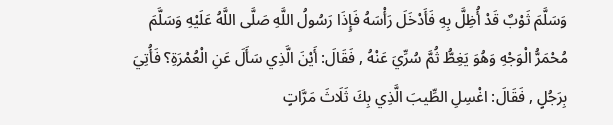وَسَلَّمَ ثَوْبٌ قَدْ أُظِلَّ بِهِ فَأَدْخَلَ رَأْسَهُ فَإِذَا رَسُولُ اللَّهِ صَلَّى اللَّهُ عَلَيْهِ وَسَلَّمَ مُحْمَرُّ الْوَجْهِ وَهُوَ يَغِطُّ ثُمَّ سُرِّيَ عَنْهُ , فَقَالَ: أَيْنَ الَّذِي سَأَلَ عَنِ الْعُمْرَةِ؟ فَأُتِيَ بِرَجُلٍ , فَقَالَ: اغْسِلِ الطِّيبَ الَّذِي بِكَ ثَلَاثَ مَرَّاتٍ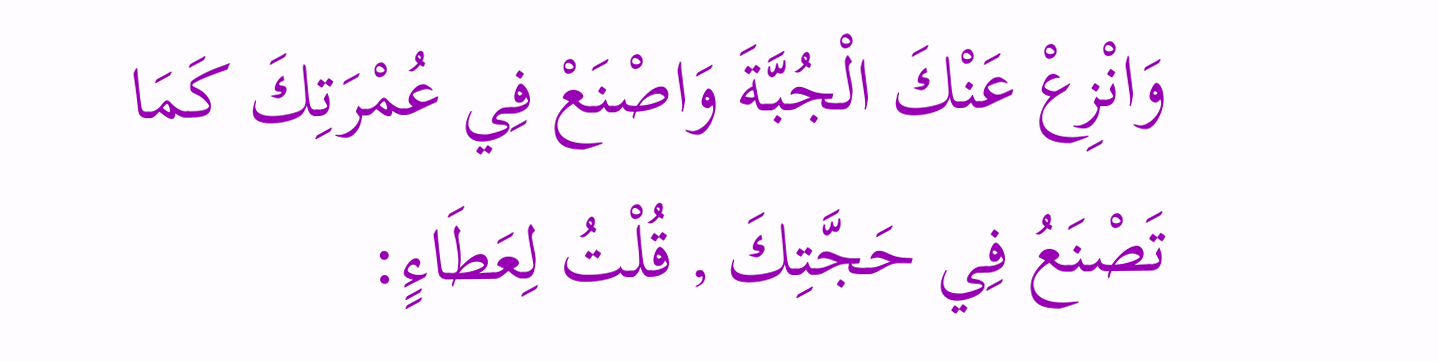وَانْزِعْ عَنْكَ الْجُبَّةَ وَاصْنَعْ فِي عُمْرَتِكَ كَمَا تَصْنَعُ فِي حَجَّتِكَ , قُلْتُ لِعَطَاءٍ: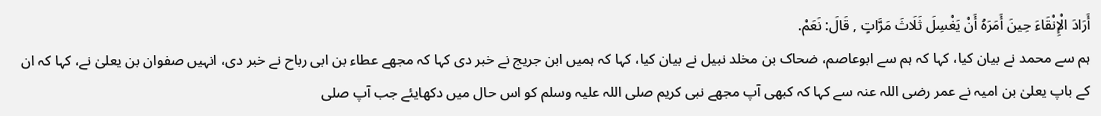أَرَادَ الْإِنْقَاءَ حِينَ أَمَرَهُ أَنْ يَغْسِلَ ثَلَاثَ مَرَّاتٍ , قَالَ: نَعَمْ.
ہم سے محمد نے بیان کیا، کہا کہ ہم سے ابوعاصم، ضحاک بن مخلد نبیل نے بیان کیا، کہا کہ ہمیں ابن جریج نے خبر دی کہا کہ مجھے عطاء بن ابی رباح نے خبر دی، انہیں صفوان بن یعلیٰ نے، کہا کہ ان کے باپ یعلیٰ بن امیہ نے عمر رضی اللہ عنہ سے کہا کہ کبھی آپ مجھے نبی کریم صلی اللہ علیہ وسلم کو اس حال میں دکھایئے جب آپ صلی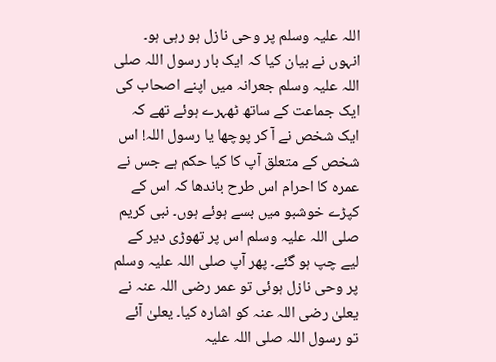اللہ علیہ وسلم پر وحی نازل ہو رہی ہو۔ انہوں نے بیان کیا کہ ایک بار رسول اللہ صلی اللہ علیہ وسلم جعرانہ میں اپنے اصحاب کی ایک جماعت کے ساتھ ٹھہرے ہوئے تھے کہ ایک شخص نے آ کر پوچھا یا رسول اللہ! اس شخص کے متعلق آپ کا کیا حکم ہے جس نے عمرہ کا احرام اس طرح باندھا کہ اس کے کپڑے خوشبو میں بسے ہوئے ہوں۔ نبی کریم صلی اللہ علیہ وسلم اس پر تھوڑی دیر کے لیے چپ ہو گئے۔ پھر آپ صلی اللہ علیہ وسلم پر وحی نازل ہوئی تو عمر رضی اللہ عنہ نے یعلیٰ رضی اللہ عنہ کو اشارہ کیا۔ یعلیٰ آئے تو رسول اللہ صلی اللہ علیہ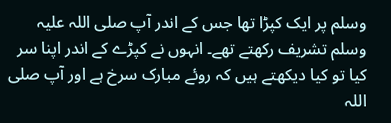وسلم پر ایک کپڑا تھا جس کے اندر آپ صلی اللہ علیہ وسلم تشریف رکھتے تھے۔ انہوں نے کپڑے کے اندر اپنا سر کیا تو کیا دیکھتے ہیں کہ روئے مبارک سرخ ہے اور آپ صلی اللہ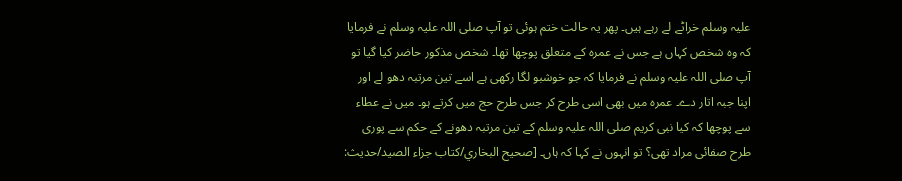علیہ وسلم خراٹے لے رہے ہیں۔ پھر یہ حالت ختم ہوئی تو آپ صلی اللہ علیہ وسلم نے فرمایا کہ وہ شخص کہاں ہے جس نے عمرہ کے متعلق پوچھا تھا۔ شخص مذکور حاضر کیا گیا تو آپ صلی اللہ علیہ وسلم نے فرمایا کہ جو خوشبو لگا رکھی ہے اسے تین مرتبہ دھو لے اور اپنا جبہ اتار دے۔ عمرہ میں بھی اسی طرح کر جس طرح حج میں کرتے ہو۔ میں نے عطاء سے پوچھا کہ کیا نبی کریم صلی اللہ علیہ وسلم کے تین مرتبہ دھونے کے حکم سے پوری طرح صفائی مراد تھی؟ تو انہوں نے کہا کہ ہاں۔ [صحيح البخاري/كتاب جزاء الصيد/حدیث: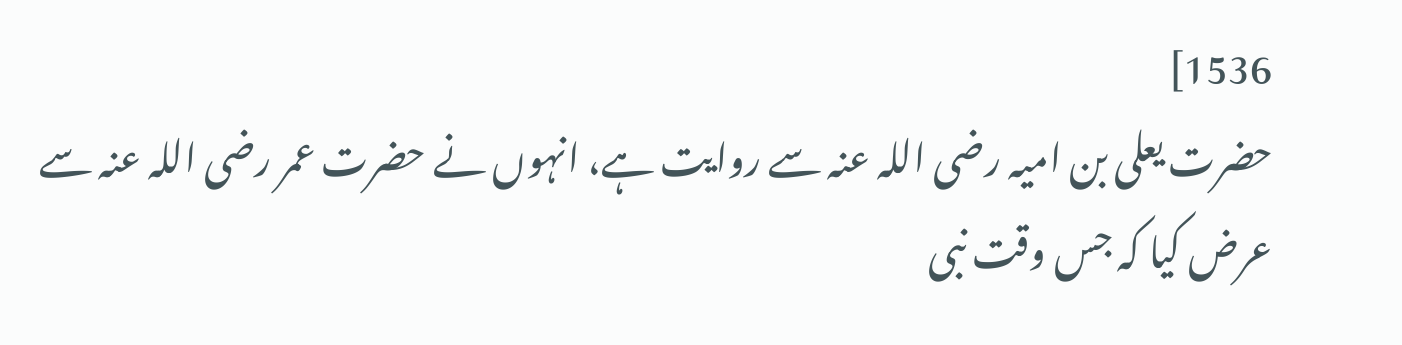1536]
حضرت یعلی بن امیہ رضی اللہ عنہ سے روایت ہے، انہوں نے حضرت عمر رضی اللہ عنہ سے عرض کیا کہ جس وقت نبی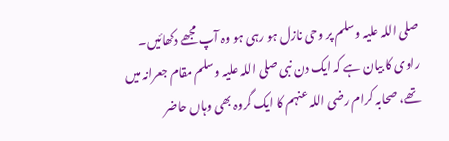صلی اللہ علیہ وسلم پر وحی نازل ہو رہی ہو وہ آپ مجھے دکھائیں۔ راوی کا بیان ہے کہ ایک دن نبی صلی اللہ علیہ وسلم مقام جعرانہ میں تھے، صحابہ کرام رضی اللہ عنہم کا ایک گروہ بھی وہاں حاضر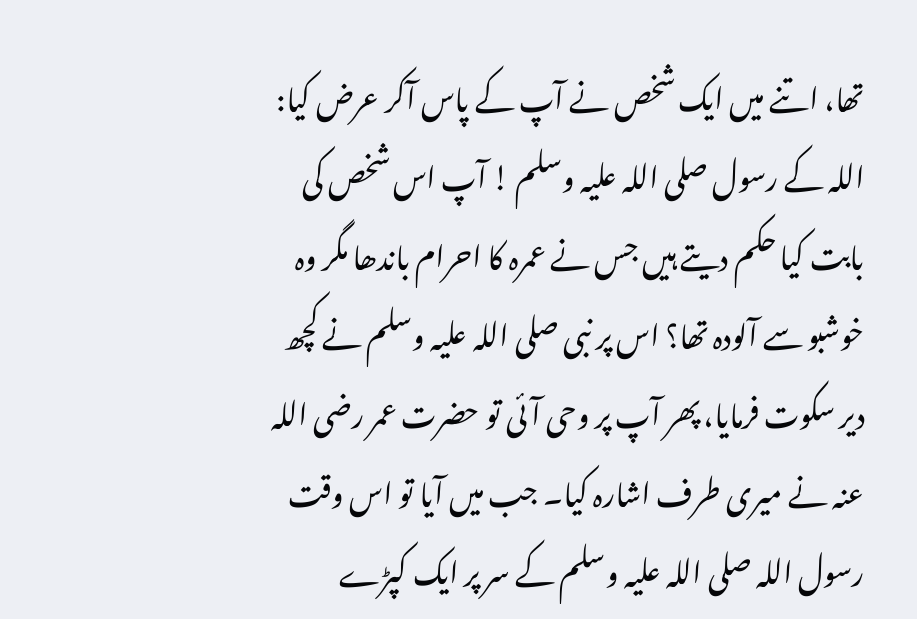تھا، اتنے میں ایک شخص نے آپ کے پاس آکر عرض کیا: اللہ کے رسول صلی اللہ علیہ وسلم ! آپ اس شخص کی بابت کیا حکم دیتے ہیں جس نے عمرہ کا احرام باندھا مگر وہ خوشبو سے آلودہ تھا؟ اس پر نبی صلی اللہ علیہ وسلم نے کچھ دیر سکوت فرمایا، پھر آپ پر وحی آئی تو حضرت عمر رضی اللہ عنہ نے میری طرف اشارہ کیا۔ جب میں آیا تو اس وقت رسول اللہ صلی اللہ علیہ وسلم کے سر پر ایک کپڑے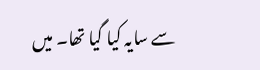سے سایہ کیا گیا تھا۔ میں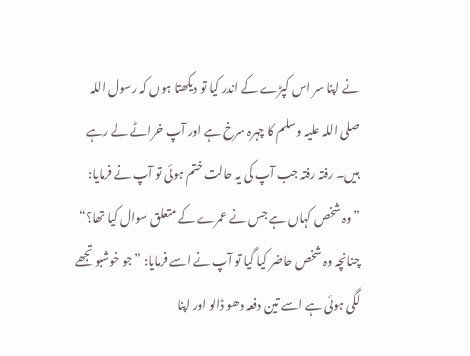نے اپنا سر اس کپڑے کے اندر کیا تو دیکھتا ہوں کہ رسول اللہ صلی اللہ علیہ وسلم کا چہرہ سرخ ہے اور آپ خراٹے لے رہے ہیں۔ رفتہ رفتہ جب آپ کی یہ حالت ختم ہوئی تو آپ نے فرمایا: ”وہ شخص کہاں ہے جس نے عمرے کے متعلق سوال کیا تھا؟“ چنانچہ وہ شخص حاضر کیا گیا تو آپ نے اسے فرمایا: ”جو خوشبو تجھے لگی ہوئی ہے اسے تین دفعہ دھو ڈالو اور اپنا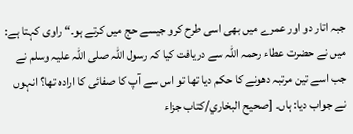جبہ اتار دو اور عمرے میں بھی اسی طرح کرو جیسے حج میں کرتے ہو۔“ راوی کہتا ہے: میں نے حضرت عطاء رحمہ اللہ سے دریافت کیا کہ رسول اللہ صلی اللہ علیہ وسلم نے جب اسے تین مرتبہ دھونے کا حکم دیا تھا تو اس سے آپ کا صفائی کا ارادہ تھا؟ انہوں نے جواب دیا: ہاں۔ [صحيح البخاري/كتاب جزاء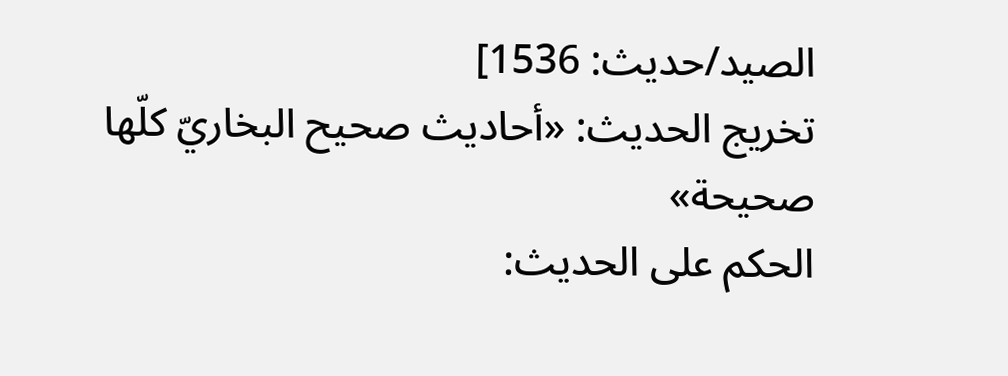الصيد/حدیث: 1536]
تخریج الحدیث: «أحاديث صحيح البخاريّ كلّها صحيحة»
الحكم على الحديث: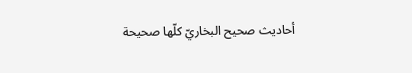أحاديث صحيح البخاريّ كلّها صحيحة